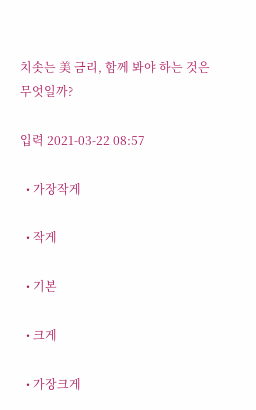치솟는 美 금리, 함께 봐야 하는 것은 무엇일까?

입력 2021-03-22 08:57

  • 가장작게

  • 작게

  • 기본

  • 크게

  • 가장크게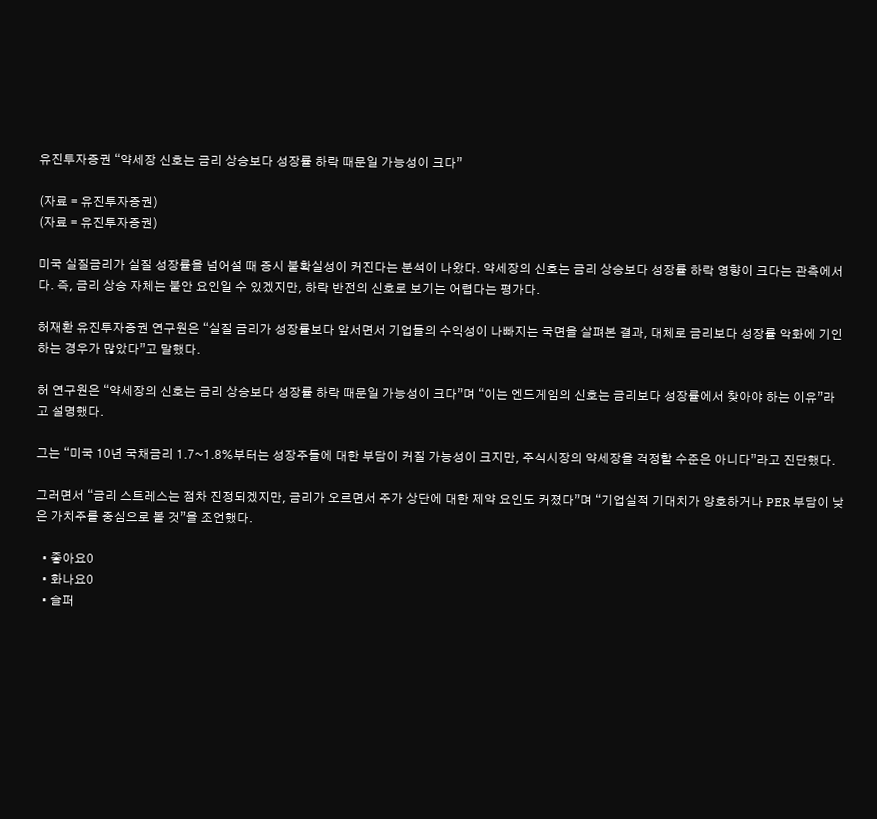유진투자증권 “약세장 신호는 금리 상승보다 성장률 하락 때문일 가능성이 크다”

(자료 = 유진투자증권)
(자료 = 유진투자증권)

미국 실질금리가 실질 성장률을 넘어설 때 증시 불확실성이 커진다는 분석이 나왔다. 약세장의 신호는 금리 상승보다 성장률 하락 영향이 크다는 관측에서다. 즉, 금리 상승 자체는 불안 요인일 수 있겠지만, 하락 반전의 신호로 보기는 어렵다는 평가다.

허재환 유진투자증권 연구원은 “실질 금리가 성장률보다 앞서면서 기업들의 수익성이 나빠지는 국면을 살펴본 결과, 대체로 금리보다 성장률 악화에 기인하는 경우가 많았다”고 말했다.

허 연구원은 “약세장의 신호는 금리 상승보다 성장률 하락 때문일 가능성이 크다”며 “이는 엔드게임의 신호는 금리보다 성장률에서 찾아야 하는 이유”라고 설명했다.

그는 “미국 10년 국채금리 1.7~1.8%부터는 성장주들에 대한 부담이 커질 가능성이 크지만, 주식시장의 약세장을 걱정할 수준은 아니다”라고 진단했다.

그러면서 “금리 스트레스는 점차 진정되겠지만, 금리가 오르면서 주가 상단에 대한 제약 요인도 커졌다”며 “기업실적 기대치가 양호하거나 PER 부담이 낮은 가치주를 중심으로 볼 것”을 조언했다.

  • 좋아요0
  • 화나요0
  • 슬퍼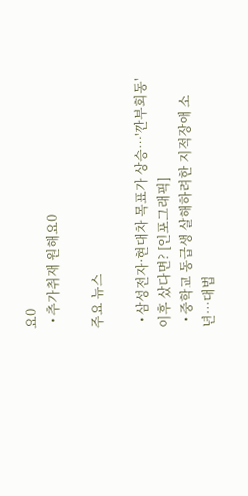요0
  • 추가취재 원해요0

주요 뉴스

  • 삼성전자·현대차 목표가 상승…'깐부회동' 이후 샀다면? [인포그래픽]
  • 중학교 동급생 살해하려한 지적장애 소년…대법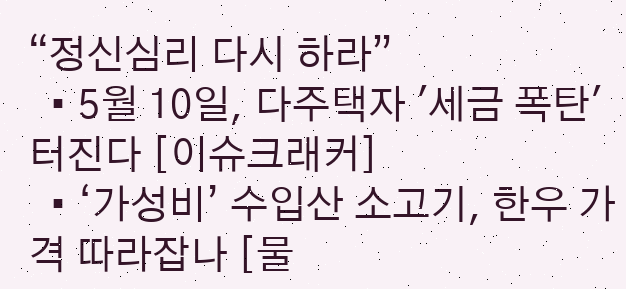“정신심리 다시 하라”
  • 5월 10일, 다주택자 '세금 폭탄' 터진다 [이슈크래커]
  • ‘가성비’ 수입산 소고기, 한우 가격 따라잡나 [물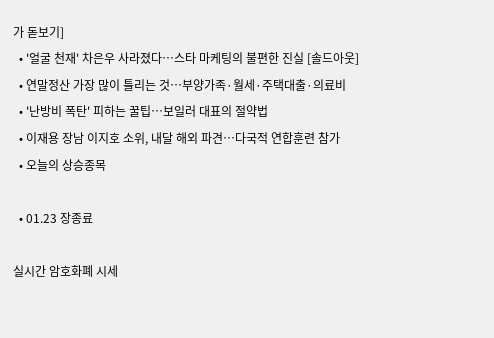가 돋보기]
  • '얼굴 천재' 차은우 사라졌다⋯스타 마케팅의 불편한 진실 [솔드아웃]
  • 연말정산 가장 많이 틀리는 것⋯부양가족·월세·주택대출·의료비
  • '난방비 폭탄' 피하는 꿀팁…보일러 대표의 절약법
  • 이재용 장남 이지호 소위, 내달 해외 파견…다국적 연합훈련 참가
  • 오늘의 상승종목

  • 01.23 장종료

실시간 암호화폐 시세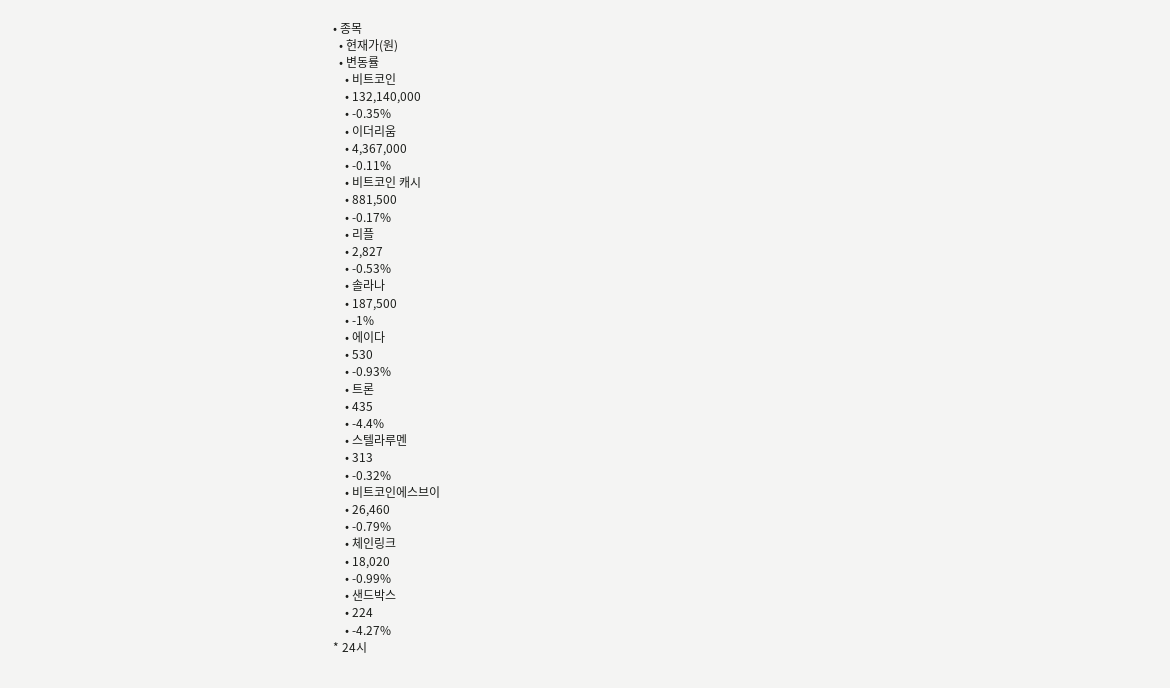• 종목
  • 현재가(원)
  • 변동률
    • 비트코인
    • 132,140,000
    • -0.35%
    • 이더리움
    • 4,367,000
    • -0.11%
    • 비트코인 캐시
    • 881,500
    • -0.17%
    • 리플
    • 2,827
    • -0.53%
    • 솔라나
    • 187,500
    • -1%
    • 에이다
    • 530
    • -0.93%
    • 트론
    • 435
    • -4.4%
    • 스텔라루멘
    • 313
    • -0.32%
    • 비트코인에스브이
    • 26,460
    • -0.79%
    • 체인링크
    • 18,020
    • -0.99%
    • 샌드박스
    • 224
    • -4.27%
* 24시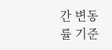간 변동률 기준